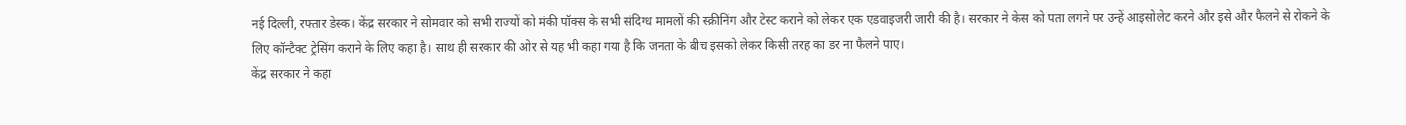नई दिल्ली, रफ्तार डेस्क। केंद्र सरकार ने सोमवार को सभी राज्यों को मंकी पॉक्स के सभी संदिग्ध मामलों की स्क्रीनिंग और टेस्ट कराने को लेकर एक एडवाइजरी जारी की है। सरकार ने केस को पता लगने पर उन्हें आइसोलेट करने और इसे और फैलने से रोकने के लिए कॉन्टैक्ट ट्रेसिंग कराने के लिए कहा है। साथ ही सरकार की ओर से यह भी कहा गया है कि जनता के बीच इसको लेकर किसी तरह का डर ना फैलने पाए।
केंद्र सरकार ने कहा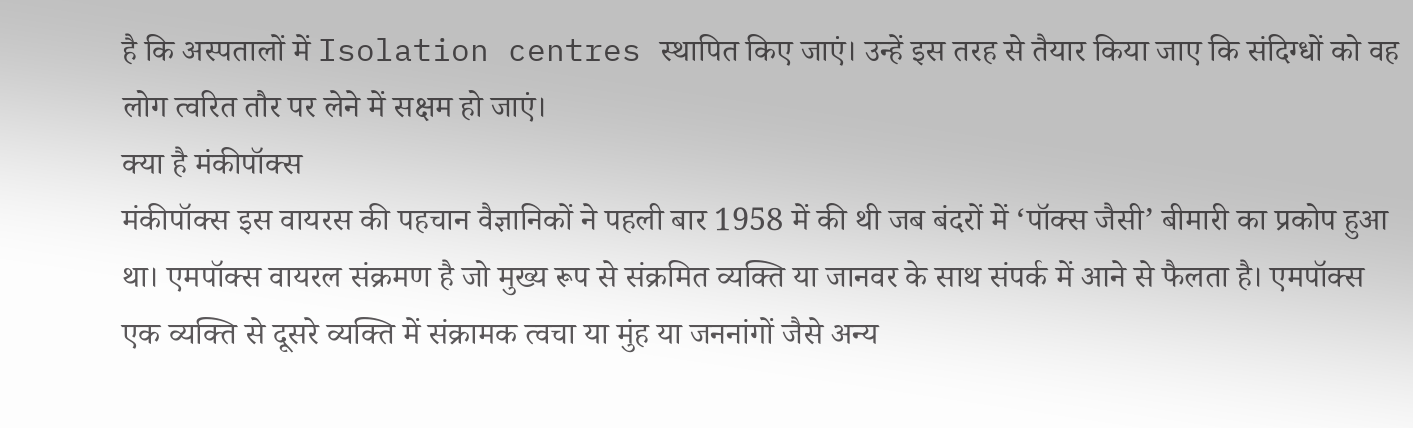है कि अस्पतालों में Isolation centres स्थापित किए जाएं। उन्हें इस तरह से तैयार किया जाए कि संदिग्धों को वह लोग त्वरित तौर पर लेने में सक्षम हो जाएं।
क्या है मंकीपॉक्स
मंकीपॉक्स इस वायरस की पहचान वैज्ञानिकों ने पहली बार 1958 में की थी जब बंदरों में ‘पॉक्स जैसी’ बीमारी का प्रकोप हुआ था। एमपॉक्स वायरल संक्रमण है जो मुख्य रूप से संक्रमित व्यक्ति या जानवर के साथ संपर्क में आने से फैलता है। एमपॉक्स एक व्यक्ति से दूसरे व्यक्ति में संक्रामक त्वचा या मुंह या जननांगों जैसे अन्य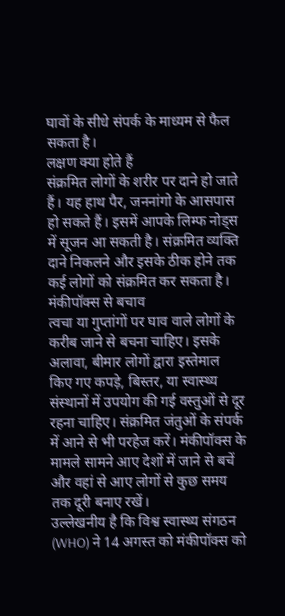घावों के सीधे संपर्क के माध्यम से फैल सकता है।
लक्षण क्या होते हैं
संक्रमित लोगों के शरीर पर दाने हो जाते हैं। यह हाथ पैर, जननांगो के आसपास हो सकते हैं। इसमें आपके लिम्फ नोड्स में सूजन आ सकती है। संक्रमित व्यक्ति दाने निकलने और इसके ठीक होने तक कई लोगों को संक्रमित कर सकता है।
मंकीपॉक्स से बचाव
त्वचा या गुप्तांगों पर घाव वाले लोगों के करीब जाने से बचना चाहिए। इसके अलावा, बीमार लोगों द्वारा इस्तेमाल किए गए कपड़े, बिस्तर, या स्वास्थ्य संस्थानों में उपयोग की गई वस्तुओं से दूर रहना चाहिए। संक्रमित जंतुओं के संपर्क में आने से भी परहेज करें। मंकीपॉक्स के मामले सामने आए देशों में जाने से बचें और वहां से आए लोगों से कुछ समय तक दूरी बनाए रखें।
उल्लेखनीय है कि विश्व स्वास्थ्य संगठन (WHO) ने 14 अगस्त को मंकीपॉक्स को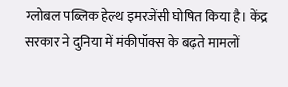ग्लोबल पब्लिक हेल्थ इमरजेंसी घोषित किया है। केंद्र सरकार ने दुनिया में मंकीपॉक्स के बढ़ते मामलों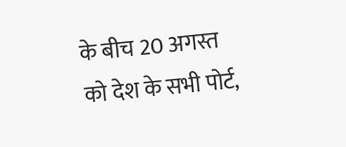के बीच 20 अगस्त को देश के सभी पोर्ट,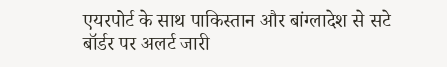एयरपोर्ट के साथ पाकिस्तान और बांग्लादेश से सटे बॉर्डर पर अलर्ट जारी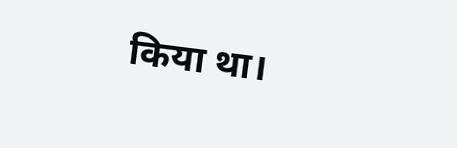किया था।